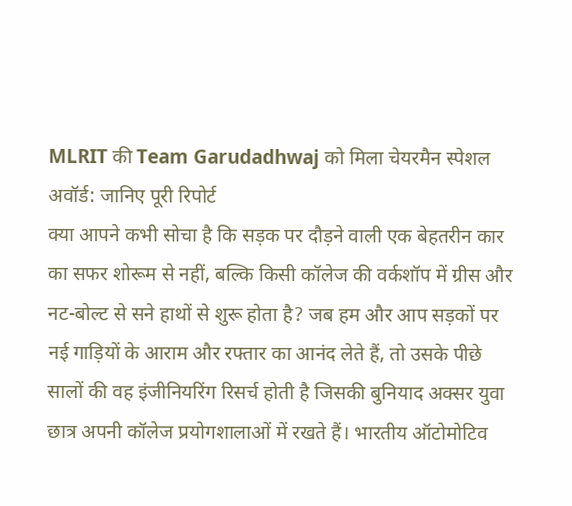MLRIT की Team Garudadhwaj को मिला चेयरमैन स्पेशल अवॉर्ड: जानिए पूरी रिपोर्ट
क्या आपने कभी सोचा है कि सड़क पर दौड़ने वाली एक बेहतरीन कार का सफर शोरूम से नहीं, बल्कि किसी कॉलेज की वर्कशॉप में ग्रीस और नट-बोल्ट से सने हाथों से शुरू होता है? जब हम और आप सड़कों पर नई गाड़ियों के आराम और रफ्तार का आनंद लेते हैं, तो उसके पीछे सालों की वह इंजीनियरिंग रिसर्च होती है जिसकी बुनियाद अक्सर युवा छात्र अपनी कॉलेज प्रयोगशालाओं में रखते हैं। भारतीय ऑटोमोटिव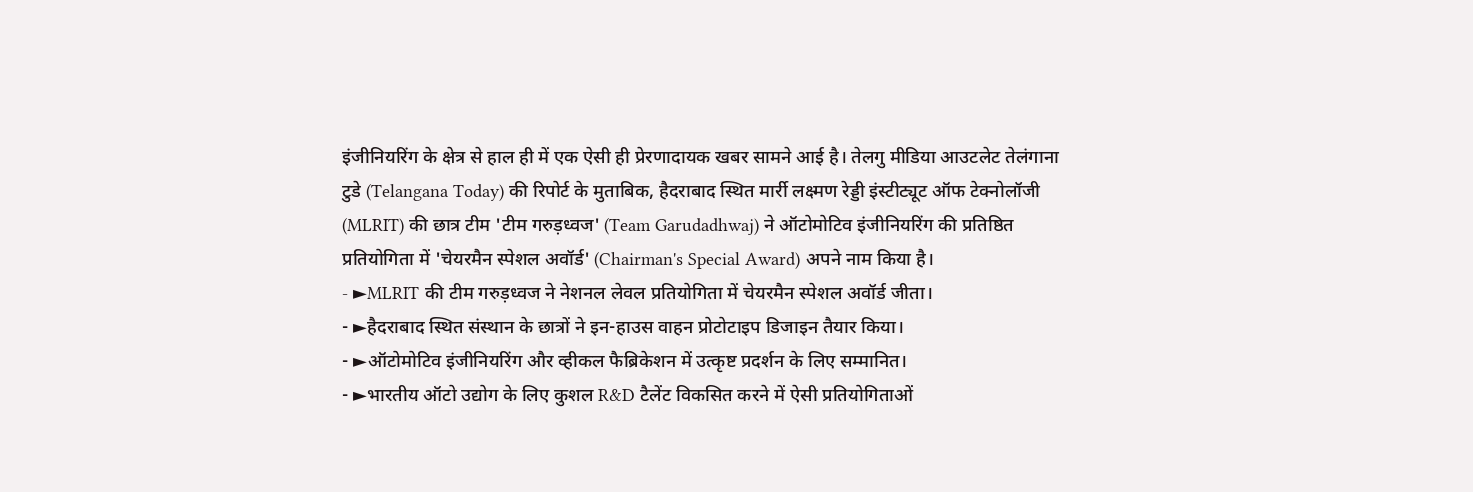इंजीनियरिंग के क्षेत्र से हाल ही में एक ऐसी ही प्रेरणादायक खबर सामने आई है। तेलगु मीडिया आउटलेट तेलंगाना टुडे (Telangana Today) की रिपोर्ट के मुताबिक, हैदराबाद स्थित मार्री लक्ष्मण रेड्डी इंस्टीट्यूट ऑफ टेक्नोलॉजी (MLRIT) की छात्र टीम 'टीम गरुड़ध्वज' (Team Garudadhwaj) ने ऑटोमोटिव इंजीनियरिंग की प्रतिष्ठित प्रतियोगिता में 'चेयरमैन स्पेशल अवॉर्ड' (Chairman's Special Award) अपने नाम किया है।
- ►MLRIT की टीम गरुड़ध्वज ने नेशनल लेवल प्रतियोगिता में चेयरमैन स्पेशल अवॉर्ड जीता।
- ►हैदराबाद स्थित संस्थान के छात्रों ने इन-हाउस वाहन प्रोटोटाइप डिजाइन तैयार किया।
- ►ऑटोमोटिव इंजीनियरिंग और व्हीकल फैब्रिकेशन में उत्कृष्ट प्रदर्शन के लिए सम्मानित।
- ►भारतीय ऑटो उद्योग के लिए कुशल R&D टैलेंट विकसित करने में ऐसी प्रतियोगिताओं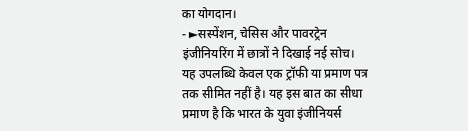का योगदान।
- ►सस्पेंशन, चेसिस और पावरट्रेन इंजीनियरिंग में छात्रों ने दिखाई नई सोच।
यह उपलब्धि केवल एक ट्रॉफी या प्रमाण पत्र तक सीमित नहीं है। यह इस बात का सीधा प्रमाण है कि भारत के युवा इंजीनियर्स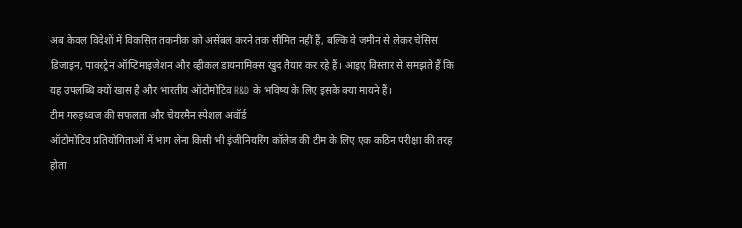अब केवल विदेशों में विकसित तकनीक को असेंबल करने तक सीमित नहीं हैं, बल्कि वे जमीन से लेकर चेसिस डिजाइन, पावरट्रेन ऑप्टिमाइजेशन और व्हीकल डायनामिक्स खुद तैयार कर रहे हैं। आइए विस्तार से समझते हैं कि यह उपलब्धि क्यों खास है और भारतीय ऑटोमोटिव R&D के भविष्य के लिए इसके क्या मायने हैं।
टीम गरुड़ध्वज की सफलता और चेयरमैन स्पेशल अवॉर्ड
ऑटोमोटिव प्रतियोगिताओं में भाग लेना किसी भी इंजीनियरिंग कॉलेज की टीम के लिए एक कठिन परीक्षा की तरह होता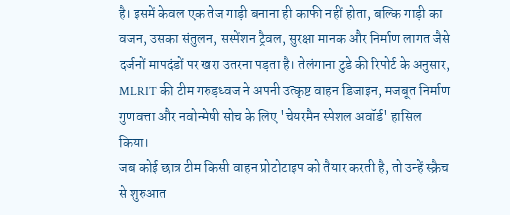है। इसमें केवल एक तेज गाड़ी बनाना ही काफी नहीं होता, बल्कि गाड़ी का वजन, उसका संतुलन, सस्पेंशन ट्रैवल, सुरक्षा मानक और निर्माण लागत जैसे दर्जनों मापदंडों पर खरा उतरना पड़ता है। तेलंगाना टुडे की रिपोर्ट के अनुसार, MLRIT की टीम गरुड़ध्वज ने अपनी उत्कृष्ट वाहन डिजाइन, मजबूत निर्माण गुणवत्ता और नवोन्मेषी सोच के लिए 'चेयरमैन स्पेशल अवॉर्ड' हासिल किया।
जब कोई छात्र टीम किसी वाहन प्रोटोटाइप को तैयार करती है, तो उन्हें स्क्रैच से शुरुआत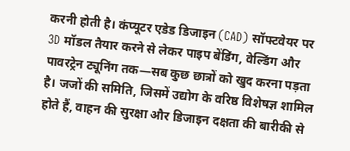करनी होती है। कंप्यूटर एडेड डिजाइन (CAD) सॉफ्टवेयर पर 3D मॉडल तैयार करने से लेकर पाइप बेंडिंग, वेल्डिंग और पावरट्रेन ट्यूनिंग तक—सब कुछ छात्रों को खुद करना पड़ता है। जजों की समिति, जिसमें उद्योग के वरिष्ठ विशेषज्ञ शामिल होते हैं, वाहन की सुरक्षा और डिजाइन दक्षता की बारीकी से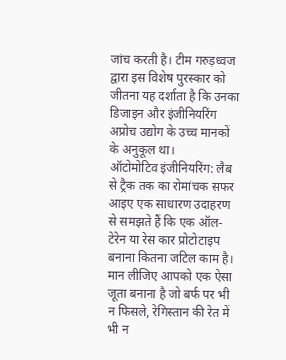जांच करती है। टीम गरुड़ध्वज द्वारा इस विशेष पुरस्कार को जीतना यह दर्शाता है कि उनका डिजाइन और इंजीनियरिंग अप्रोच उद्योग के उच्च मानकों के अनुकूल था।
ऑटोमोटिव इंजीनियरिंग: लैब से ट्रैक तक का रोमांचक सफर
आइए एक साधारण उदाहरण से समझते हैं कि एक ऑल-टेरेन या रेस कार प्रोटोटाइप बनाना कितना जटिल काम है। मान लीजिए आपको एक ऐसा जूता बनाना है जो बर्फ पर भी न फिसले, रेगिस्तान की रेत में भी न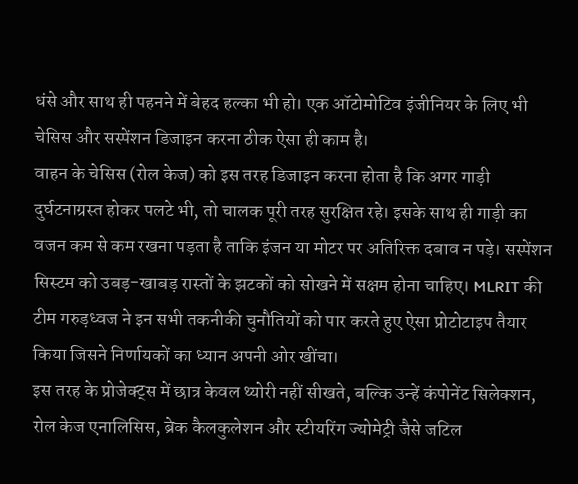धंसे और साथ ही पहनने में बेहद हल्का भी हो। एक ऑटोमोटिव इंजीनियर के लिए भी चेसिस और सस्पेंशन डिजाइन करना ठीक ऐसा ही काम है।
वाहन के चेसिस (रोल केज) को इस तरह डिजाइन करना होता है कि अगर गाड़ी दुर्घटनाग्रस्त होकर पलटे भी, तो चालक पूरी तरह सुरक्षित रहे। इसके साथ ही गाड़ी का वजन कम से कम रखना पड़ता है ताकि इंजन या मोटर पर अतिरिक्त दबाव न पड़े। सस्पेंशन सिस्टम को उबड़-खाबड़ रास्तों के झटकों को सोखने में सक्षम होना चाहिए। MLRIT की टीम गरुड़ध्वज ने इन सभी तकनीकी चुनौतियों को पार करते हुए ऐसा प्रोटोटाइप तैयार किया जिसने निर्णायकों का ध्यान अपनी ओर खींचा।
इस तरह के प्रोजेक्ट्स में छात्र केवल थ्योरी नहीं सीखते, बल्कि उन्हें कंपोनेंट सिलेक्शन, रोल केज एनालिसिस, ब्रेक कैलकुलेशन और स्टीयरिंग ज्योमेट्री जैसे जटिल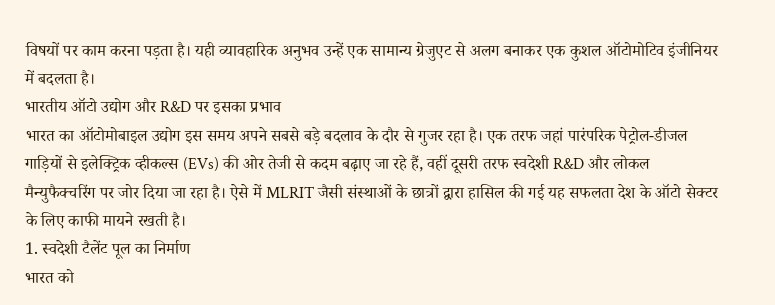विषयों पर काम करना पड़ता है। यही व्यावहारिक अनुभव उन्हें एक सामान्य ग्रेजुएट से अलग बनाकर एक कुशल ऑटोमोटिव इंजीनियर में बदलता है।
भारतीय ऑटो उद्योग और R&D पर इसका प्रभाव
भारत का ऑटोमोबाइल उद्योग इस समय अपने सबसे बड़े बदलाव के दौर से गुजर रहा है। एक तरफ जहां पारंपरिक पेट्रोल-डीजल गाड़ियों से इलेक्ट्रिक व्हीकल्स (EVs) की ओर तेजी से कदम बढ़ाए जा रहे हैं, वहीं दूसरी तरफ स्वदेशी R&D और लोकल मैन्युफैक्चरिंग पर जोर दिया जा रहा है। ऐसे में MLRIT जैसी संस्थाओं के छात्रों द्वारा हासिल की गई यह सफलता देश के ऑटो सेक्टर के लिए काफी मायने रखती है।
1. स्वदेशी टैलेंट पूल का निर्माण
भारत को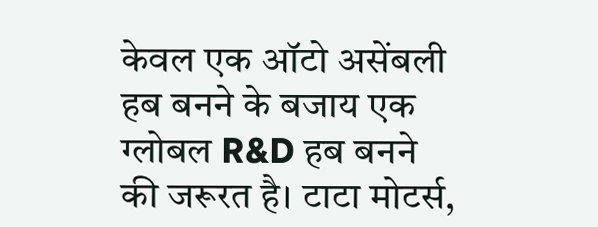केवल एक ऑटो असेंबली हब बनने के बजाय एक ग्लोबल R&D हब बनने की जरूरत है। टाटा मोटर्स,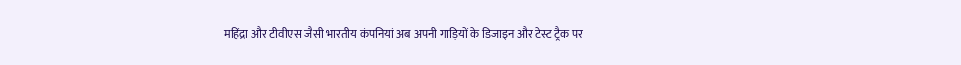महिंद्रा और टीवीएस जैसी भारतीय कंपनियां अब अपनी गाड़ियों के डिजाइन और टेस्ट ट्रैक पर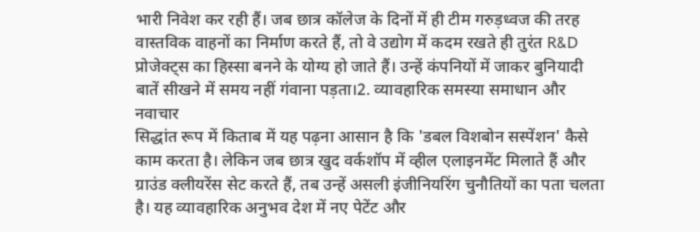भारी निवेश कर रही हैं। जब छात्र कॉलेज के दिनों में ही टीम गरुड़ध्वज की तरह वास्तविक वाहनों का निर्माण करते हैं, तो वे उद्योग में कदम रखते ही तुरंत R&D प्रोजेक्ट्स का हिस्सा बनने के योग्य हो जाते हैं। उन्हें कंपनियों में जाकर बुनियादी बातें सीखने में समय नहीं गंवाना पड़ता।2. व्यावहारिक समस्या समाधान और नवाचार
सिद्धांत रूप में किताब में यह पढ़ना आसान है कि 'डबल विशबोन सस्पेंशन' कैसे काम करता है। लेकिन जब छात्र खुद वर्कशॉप में व्हील एलाइनमेंट मिलाते हैं और ग्राउंड क्लीयरेंस सेट करते हैं, तब उन्हें असली इंजीनियरिंग चुनौतियों का पता चलता है। यह व्यावहारिक अनुभव देश में नए पेटेंट और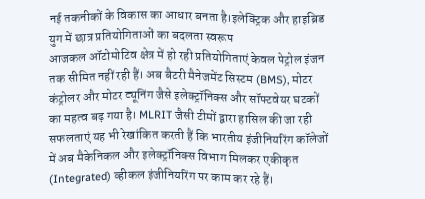नई तकनीकों के विकास का आधार बनता है।इलेक्ट्रिक और हाइब्रिड युग में छात्र प्रतियोगिताओं का बदलता स्वरूप
आजकल ऑटोमोटिव क्षेत्र में हो रही प्रतियोगिताएं केवल पेट्रोल इंजन तक सीमित नहीं रही हैं। अब बैटरी मैनेजमेंट सिस्टम (BMS), मोटर कंट्रोलर और मोटर ट्यूनिंग जैसे इलेक्ट्रॉनिक्स और सॉफ्टवेयर घटकों का महत्व बढ़ गया है। MLRIT जैसी टीमों द्वारा हासिल की जा रही सफलताएं यह भी रेखांकित करती हैं कि भारतीय इंजीनियरिंग कॉलेजों में अब मैकेनिकल और इलेक्ट्रॉनिक्स विभाग मिलकर एकीकृत (Integrated) व्हीकल इंजीनियरिंग पर काम कर रहे हैं।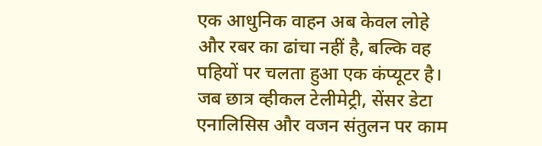एक आधुनिक वाहन अब केवल लोहे और रबर का ढांचा नहीं है, बल्कि वह पहियों पर चलता हुआ एक कंप्यूटर है। जब छात्र व्हीकल टेलीमेट्री, सेंसर डेटा एनालिसिस और वजन संतुलन पर काम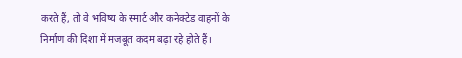करते हैं, तो वे भविष्य के स्मार्ट और कनेक्टेड वाहनों के निर्माण की दिशा में मजबूत कदम बढ़ा रहे होते हैं।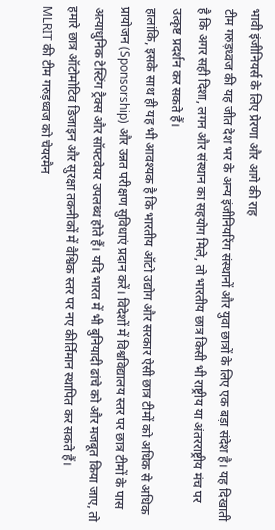भावी इंजीनियर्स के लिए प्रेरणा और आगे की राह
टीम गरुड़ध्वज की यह जीत देश भर के अन्य इंजीनियरिंग संस्थानों और युवा छात्रों के लिए एक बड़ा संदेश है। यह दिखाती है कि अगर सही दिशा, लगन और संस्थान का सहयोग मिले, तो भारतीय छात्र किसी भी राष्ट्रीय या अंतरराष्ट्रीय मंच पर उत्कृष्ट प्रदर्शन कर सकते हैं।
हालांकि, इसके साथ ही यह भी आवश्यक है कि भारतीय ऑटो उद्योग और सरकार ऐसी छात्र टीमों को अधिक से अधिक प्रायोजन (Sponsorship) और उन्नत परीक्षण सुविधाएं प्रदान करें। विदेशों में विश्वविद्यालय स्तर पर छात्र टीमों के पास अत्याधुनिक टेस्टिंग ट्रैक्स और सॉफ्टवेयर उपलब्ध होते हैं। यदि भारत में भी बुनियादी ढांचे को और मजबूत किया जाए, तो हमारे छात्र ऑटोमोटिव डिजाइन और सुरक्षा तकनीकों में वैश्विक स्तर पर नए कीर्तिमान स्थापित कर सकते हैं।
MLRIT की टीम गरुड़ध्वज को चेयरमैन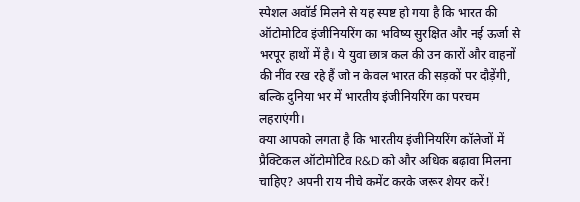स्पेशल अवॉर्ड मिलने से यह स्पष्ट हो गया है कि भारत की ऑटोमोटिव इंजीनियरिंग का भविष्य सुरक्षित और नई ऊर्जा से भरपूर हाथों में है। ये युवा छात्र कल की उन कारों और वाहनों की नींव रख रहे हैं जो न केवल भारत की सड़कों पर दौड़ेंगी, बल्कि दुनिया भर में भारतीय इंजीनियरिंग का परचम लहराएंगी।
क्या आपको लगता है कि भारतीय इंजीनियरिंग कॉलेजों में प्रैक्टिकल ऑटोमोटिव R&D को और अधिक बढ़ावा मिलना चाहिए? अपनी राय नीचे कमेंट करके जरूर शेयर करें!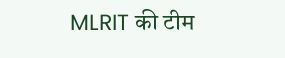MLRIT की टीम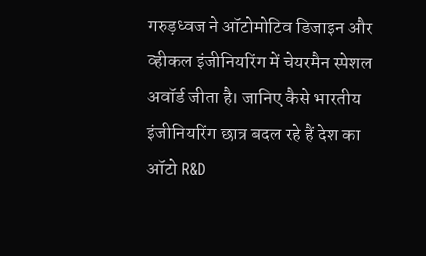गरुड़ध्वज ने ऑटोमोटिव डिजाइन और व्हीकल इंजीनियरिंग में चेयरमैन स्पेशल अवॉर्ड जीता है। जानिए कैसे भारतीय इंजीनियरिंग छात्र बदल रहे हैं देश का ऑटो R&D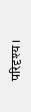परिदृश्य।